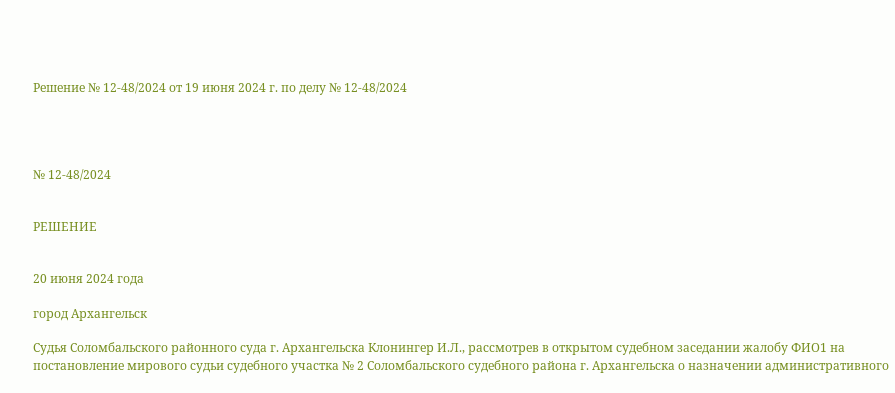Решение № 12-48/2024 от 19 июня 2024 г. по делу № 12-48/2024




№ 12-48/2024


РЕШЕНИЕ


20 июня 2024 года

город Архангельск

Судья Соломбальского районного суда г. Архангельска Клонингер И.Л., рассмотрев в открытом судебном заседании жалобу ФИО1 на постановление мирового судьи судебного участка № 2 Соломбальского судебного района г. Архангельска о назначении административного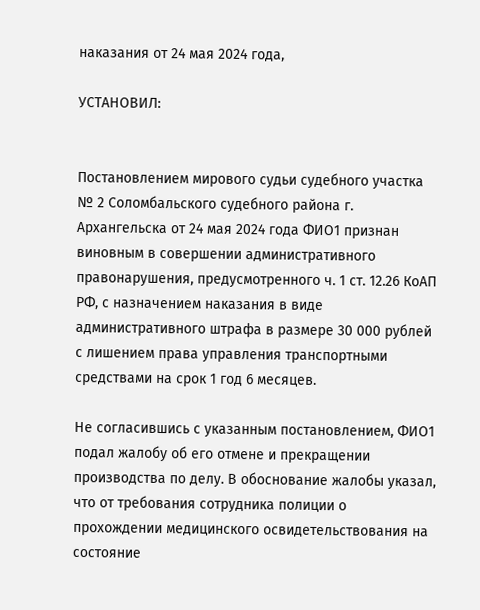наказания от 24 мая 2024 года,

УСТАНОВИЛ:


Постановлением мирового судьи судебного участка № 2 Соломбальского судебного района г. Архангельска от 24 мая 2024 года ФИО1 признан виновным в совершении административного правонарушения, предусмотренного ч. 1 ст. 12.26 КоАП РФ, с назначением наказания в виде административного штрафа в размере 30 000 рублей с лишением права управления транспортными средствами на срок 1 год 6 месяцев.

Не согласившись с указанным постановлением, ФИО1 подал жалобу об его отмене и прекращении производства по делу. В обоснование жалобы указал, что от требования сотрудника полиции о прохождении медицинского освидетельствования на состояние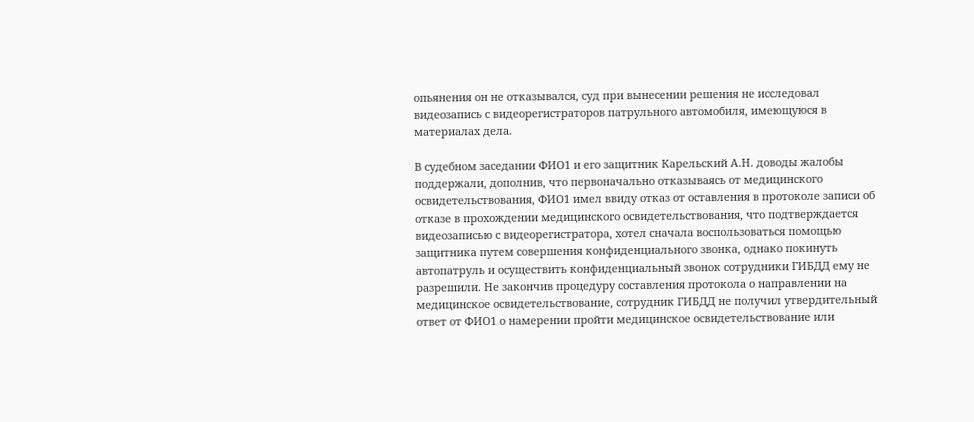опьянения он не отказывался, суд при вынесении решения не исследовал видеозапись с видеорегистраторов патрульного автомобиля, имеющуюся в материалах дела.

В судебном заседании ФИО1 и его защитник Карельский А.Н. доводы жалобы поддержали, дополнив, что первоначально отказываясь от медицинского освидетельствования, ФИО1 имел ввиду отказ от оставления в протоколе записи об отказе в прохождении медицинского освидетельствования, что подтверждается видеозаписью с видеорегистратора, хотел сначала воспользоваться помощью защитника путем совершения конфиденциального звонка, однако покинуть автопатруль и осуществить конфиденциальный звонок сотрудники ГИБДД ему не разрешили. Не закончив процедуру составления протокола о направлении на медицинское освидетельствование, сотрудник ГИБДД не получил утвердительный ответ от ФИО1 о намерении пройти медицинское освидетельствование или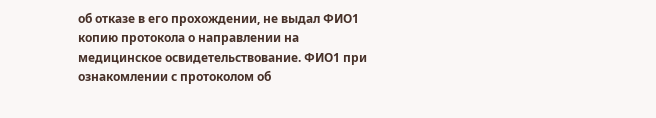об отказе в его прохождении, не выдал ФИО1 копию протокола о направлении на медицинское освидетельствование. ФИО1 при ознакомлении с протоколом об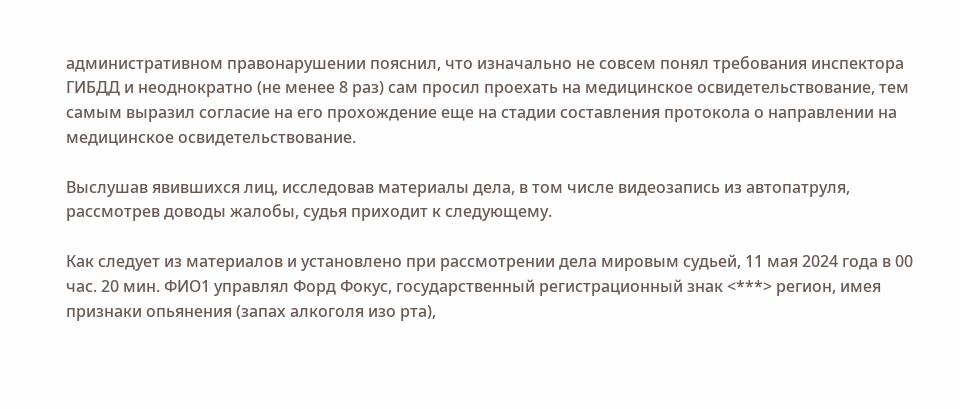административном правонарушении пояснил, что изначально не совсем понял требования инспектора ГИБДД и неоднократно (не менее 8 раз) сам просил проехать на медицинское освидетельствование, тем самым выразил согласие на его прохождение еще на стадии составления протокола о направлении на медицинское освидетельствование.

Выслушав явившихся лиц, исследовав материалы дела, в том числе видеозапись из автопатруля, рассмотрев доводы жалобы, судья приходит к следующему.

Как следует из материалов и установлено при рассмотрении дела мировым судьей, 11 мая 2024 года в 00 час. 20 мин. ФИО1 управлял Форд Фокус, государственный регистрационный знак <***> регион, имея признаки опьянения (запах алкоголя изо рта),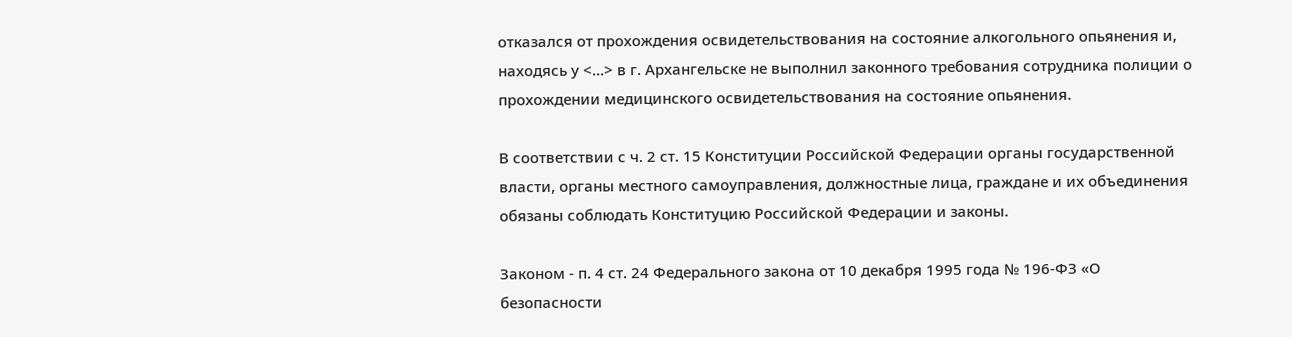отказался от прохождения освидетельствования на состояние алкогольного опьянения и, находясь у <...> в г. Архангельске не выполнил законного требования сотрудника полиции о прохождении медицинского освидетельствования на состояние опьянения.

В соответствии с ч. 2 ст. 15 Конституции Российской Федерации органы государственной власти, органы местного самоуправления, должностные лица, граждане и их объединения обязаны соблюдать Конституцию Российской Федерации и законы.

Законом - п. 4 ст. 24 Федерального закона от 10 декабря 1995 года № 196-ФЗ «О безопасности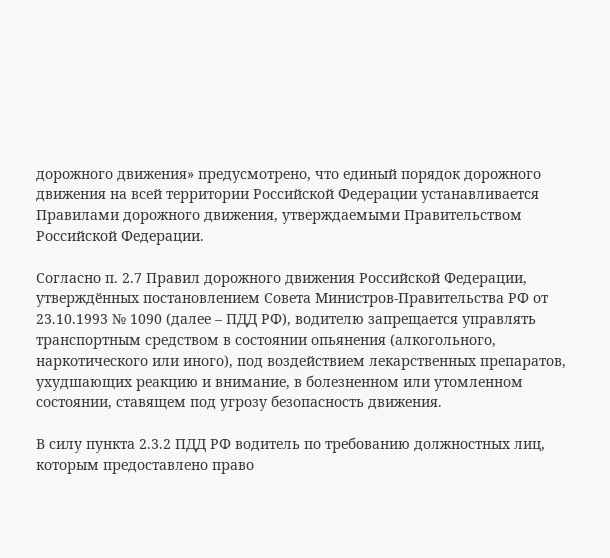дорожного движения» предусмотрено, что единый порядок дорожного движения на всей территории Российской Федерации устанавливается Правилами дорожного движения, утверждаемыми Правительством Российской Федерации.

Согласно п. 2.7 Правил дорожного движения Российской Федерации, утверждённых постановлением Совета Министров-Правительства РФ от 23.10.1993 № 1090 (далее – ПДД РФ), водителю запрещается управлять транспортным средством в состоянии опьянения (алкогольного, наркотического или иного), под воздействием лекарственных препаратов, ухудшающих реакцию и внимание, в болезненном или утомленном состоянии, ставящем под угрозу безопасность движения.

В силу пункта 2.3.2 ПДД РФ водитель по требованию должностных лиц, которым предоставлено право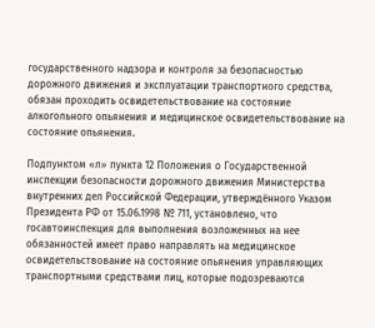государственного надзора и контроля за безопасностью дорожного движения и эксплуатации транспортного средства, обязан проходить освидетельствование на состояние алкогольного опьянения и медицинское освидетельствование на состояние опьянения.

Подпунктом «л» пункта 12 Положения о Государственной инспекции безопасности дорожного движения Министерства внутренних дел Российской Федерации, утверждённого Указом Президента РФ от 15.06.1998 № 711, установлено, что госавтоинспекция для выполнения возложенных на нее обязанностей имеет право направлять на медицинское освидетельствование на состояние опьянения управляющих транспортными средствами лиц, которые подозреваются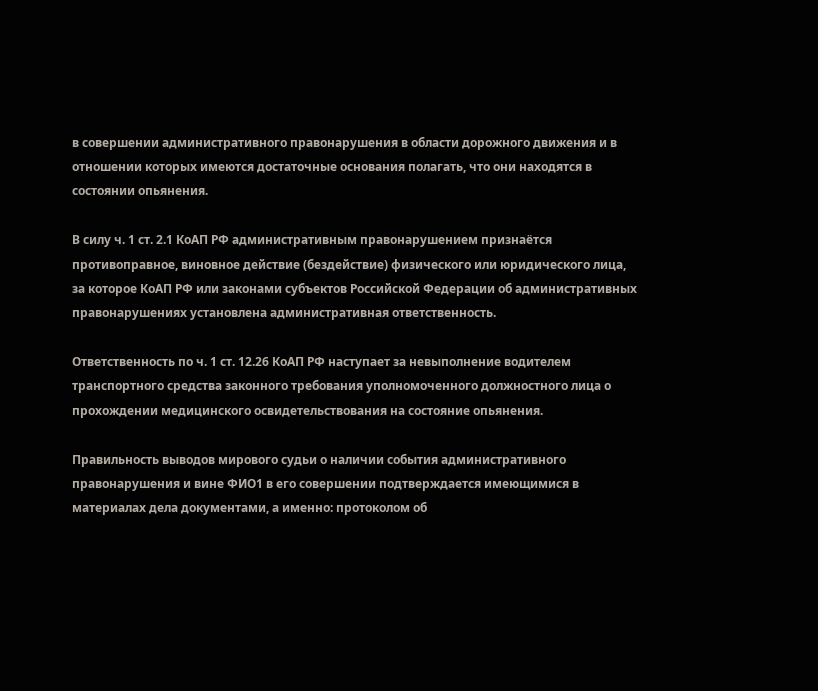в совершении административного правонарушения в области дорожного движения и в отношении которых имеются достаточные основания полагать, что они находятся в состоянии опьянения.

В силу ч. 1 ст. 2.1 КоАП РФ административным правонарушением признаётся противоправное, виновное действие (бездействие) физического или юридического лица, за которое КоАП РФ или законами субъектов Российской Федерации об административных правонарушениях установлена административная ответственность.

Ответственность по ч. 1 ст. 12.26 КоАП РФ наступает за невыполнение водителем транспортного средства законного требования уполномоченного должностного лица о прохождении медицинского освидетельствования на состояние опьянения.

Правильность выводов мирового судьи о наличии события административного правонарушения и вине ФИО1 в его совершении подтверждается имеющимися в материалах дела документами, а именно: протоколом об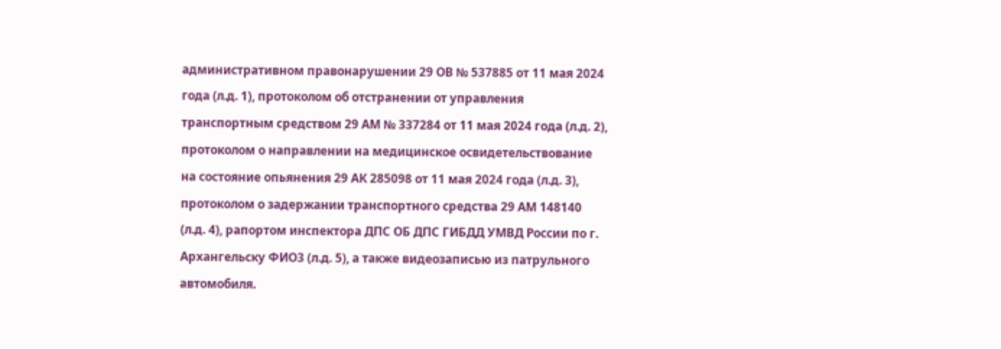административном правонарушении 29 ОВ № 537885 от 11 мая 2024 года (л.д. 1), протоколом об отстранении от управления транспортным средством 29 АМ № 337284 от 11 мая 2024 года (л.д. 2), протоколом о направлении на медицинское освидетельствование на состояние опьянения 29 АК 285098 от 11 мая 2024 года (л.д. 3), протоколом о задержании транспортного средства 29 АМ 148140 (л.д. 4), рапортом инспектора ДПС ОБ ДПС ГИБДД УМВД России по г. Архангельску ФИО3 (л.д. 5), а также видеозаписью из патрульного автомобиля.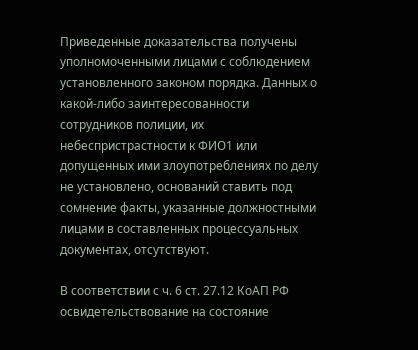Приведенные доказательства получены уполномоченными лицами с соблюдением установленного законом порядка. Данных о какой-либо заинтересованности сотрудников полиции, их небеспристрастности к ФИО1 или допущенных ими злоупотреблениях по делу не установлено, оснований ставить под сомнение факты, указанные должностными лицами в составленных процессуальных документах, отсутствуют.

В соответствии с ч. 6 ст. 27.12 КоАП РФ освидетельствование на состояние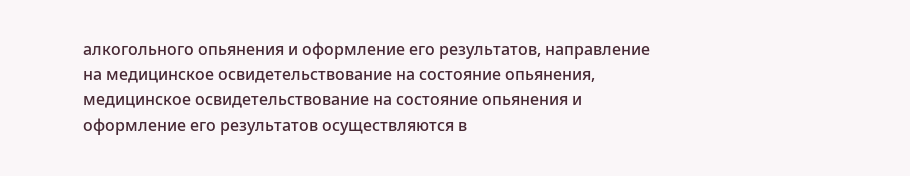алкогольного опьянения и оформление его результатов, направление на медицинское освидетельствование на состояние опьянения, медицинское освидетельствование на состояние опьянения и оформление его результатов осуществляются в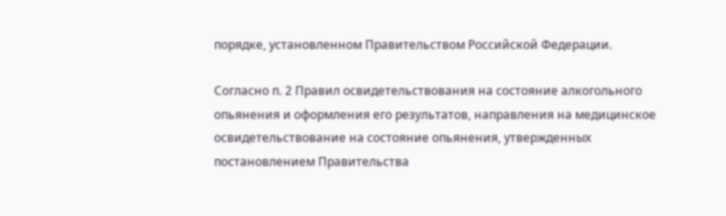порядке, установленном Правительством Российской Федерации.

Согласно п. 2 Правил освидетельствования на состояние алкогольного опьянения и оформления его результатов, направления на медицинское освидетельствование на состояние опьянения, утвержденных постановлением Правительства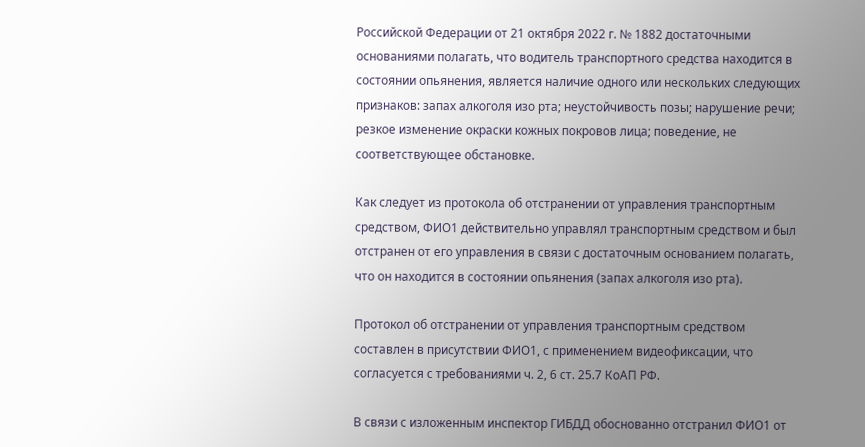Российской Федерации от 21 октября 2022 г. № 1882 достаточными основаниями полагать, что водитель транспортного средства находится в состоянии опьянения, является наличие одного или нескольких следующих признаков: запах алкоголя изо рта; неустойчивость позы; нарушение речи; резкое изменение окраски кожных покровов лица; поведение, не соответствующее обстановке.

Как следует из протокола об отстранении от управления транспортным средством, ФИО1 действительно управлял транспортным средством и был отстранен от его управления в связи с достаточным основанием полагать, что он находится в состоянии опьянения (запах алкоголя изо рта).

Протокол об отстранении от управления транспортным средством составлен в присутствии ФИО1, с применением видеофиксации, что согласуется с требованиями ч. 2, 6 ст. 25.7 КоАП РФ.

В связи с изложенным инспектор ГИБДД обоснованно отстранил ФИО1 от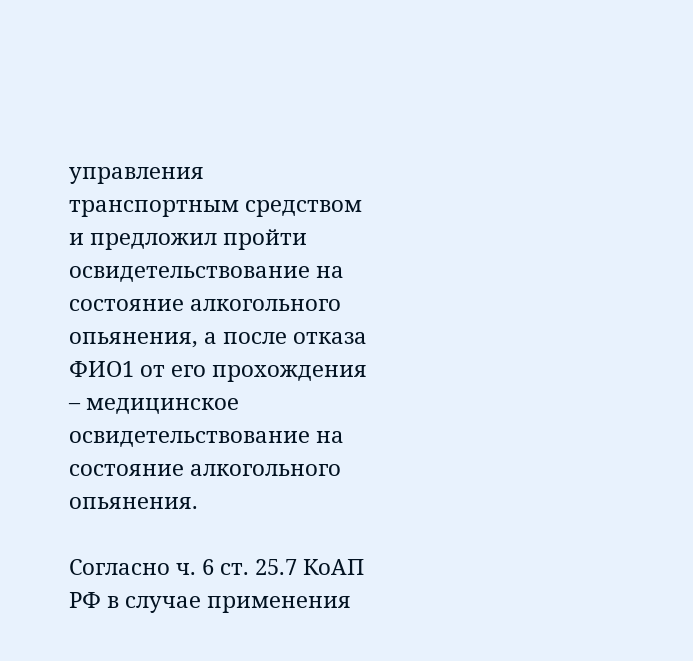управления транспортным средством и предложил пройти освидетельствование на состояние алкогольного опьянения, а после отказа ФИО1 от его прохождения – медицинское освидетельствование на состояние алкогольного опьянения.

Согласно ч. 6 ст. 25.7 КоАП РФ в случае применения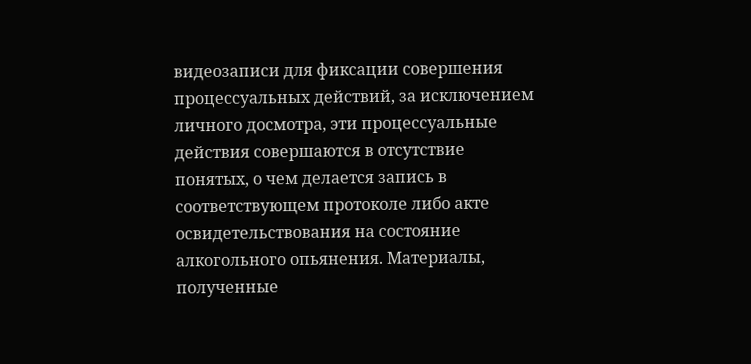видеозаписи для фиксации совершения процессуальных действий, за исключением личного досмотра, эти процессуальные действия совершаются в отсутствие понятых, о чем делается запись в соответствующем протоколе либо акте освидетельствования на состояние алкогольного опьянения. Материалы, полученные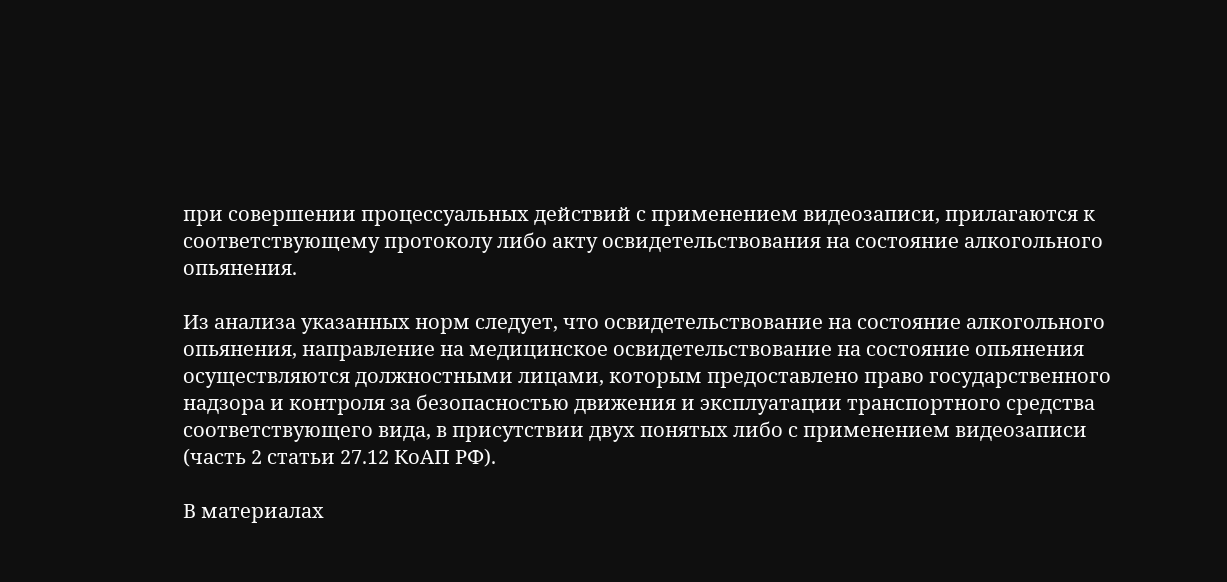при совершении процессуальных действий с применением видеозаписи, прилагаются к соответствующему протоколу либо акту освидетельствования на состояние алкогольного опьянения.

Из анализа указанных норм следует, что освидетельствование на состояние алкогольного опьянения, направление на медицинское освидетельствование на состояние опьянения осуществляются должностными лицами, которым предоставлено право государственного надзора и контроля за безопасностью движения и эксплуатации транспортного средства соответствующего вида, в присутствии двух понятых либо с применением видеозаписи (часть 2 статьи 27.12 КоАП РФ).

В материалах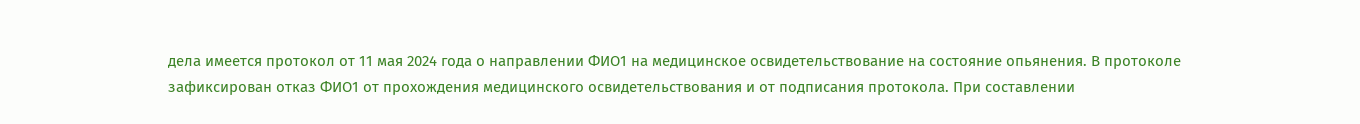дела имеется протокол от 11 мая 2024 года о направлении ФИО1 на медицинское освидетельствование на состояние опьянения. В протоколе зафиксирован отказ ФИО1 от прохождения медицинского освидетельствования и от подписания протокола. При составлении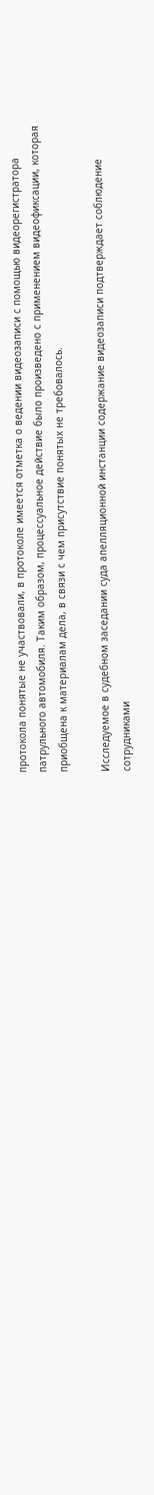протокола понятые не участвовали, в протоколе имеется отметка о ведении видеозаписи с помощью видеорегистратора патрульного автомобиля. Таким образом, процессуальное действие было произведено с применением видеофиксации, которая приобщена к материалам дела, в связи с чем присутствие понятых не требовалось.

Исследуемое в судебном заседании суда апелляционной инстанции содержание видеозаписи подтверждает соблюдение сотрудниками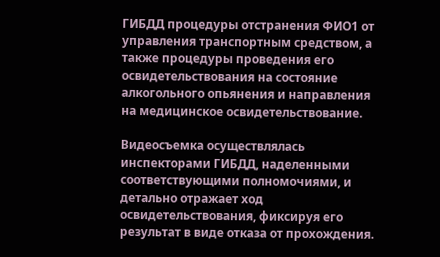ГИБДД процедуры отстранения ФИО1 от управления транспортным средством, а также процедуры проведения его освидетельствования на состояние алкогольного опьянения и направления на медицинское освидетельствование.

Видеосъемка осуществлялась инспекторами ГИБДД, наделенными соответствующими полномочиями, и детально отражает ход освидетельствования, фиксируя его результат в виде отказа от прохождения.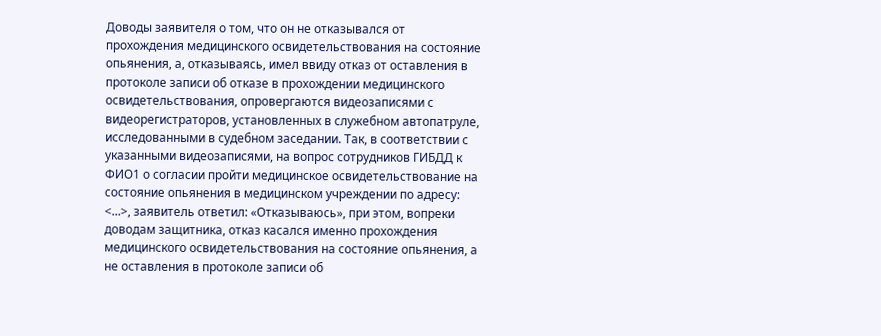Доводы заявителя о том, что он не отказывался от прохождения медицинского освидетельствования на состояние опьянения, а, отказываясь, имел ввиду отказ от оставления в протоколе записи об отказе в прохождении медицинского освидетельствования, опровергаются видеозаписями с видеорегистраторов, установленных в служебном автопатруле, исследованными в судебном заседании. Так, в соответствии с указанными видеозаписями, на вопрос сотрудников ГИБДД к ФИО1 о согласии пройти медицинское освидетельствование на состояние опьянения в медицинском учреждении по адресу: <...>, заявитель ответил: «Отказываюсь», при этом, вопреки доводам защитника, отказ касался именно прохождения медицинского освидетельствования на состояние опьянения, а не оставления в протоколе записи об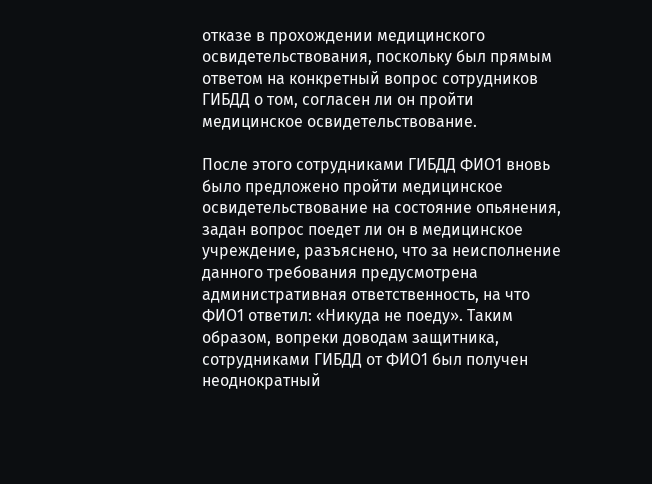отказе в прохождении медицинского освидетельствования, поскольку был прямым ответом на конкретный вопрос сотрудников ГИБДД о том, согласен ли он пройти медицинское освидетельствование.

После этого сотрудниками ГИБДД ФИО1 вновь было предложено пройти медицинское освидетельствование на состояние опьянения, задан вопрос поедет ли он в медицинское учреждение, разъяснено, что за неисполнение данного требования предусмотрена административная ответственность, на что ФИО1 ответил: «Никуда не поеду». Таким образом, вопреки доводам защитника, сотрудниками ГИБДД от ФИО1 был получен неоднократный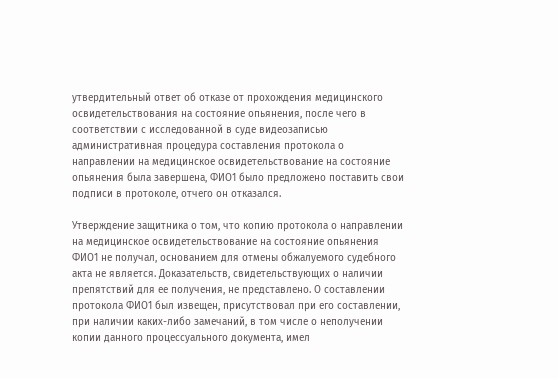утвердительный ответ об отказе от прохождения медицинского освидетельствования на состояние опьянения, после чего в соответствии с исследованной в суде видеозаписью административная процедура составления протокола о направлении на медицинское освидетельствование на состояние опьянения была завершена, ФИО1 было предложено поставить свои подписи в протоколе, отчего он отказался.

Утверждение защитника о том, что копию протокола о направлении на медицинское освидетельствование на состояние опьянения ФИО1 не получал, основанием для отмены обжалуемого судебного акта не является. Доказательств, свидетельствующих о наличии препятствий для ее получения, не представлено. О составлении протокола ФИО1 был извещен, присутствовал при его составлении, при наличии каких-либо замечаний, в том числе о неполучении копии данного процессуального документа, имел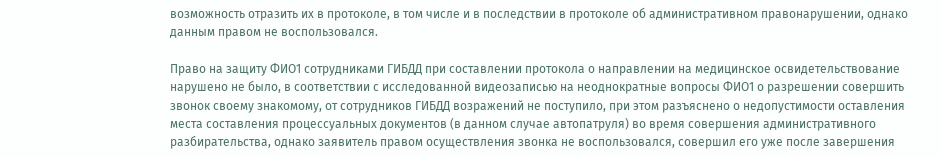возможность отразить их в протоколе, в том числе и в последствии в протоколе об административном правонарушении, однако данным правом не воспользовался.

Право на защиту ФИО1 сотрудниками ГИБДД при составлении протокола о направлении на медицинское освидетельствование нарушено не было, в соответствии с исследованной видеозаписью на неоднократные вопросы ФИО1 о разрешении совершить звонок своему знакомому, от сотрудников ГИБДД возражений не поступило, при этом разъяснено о недопустимости оставления места составления процессуальных документов (в данном случае автопатруля) во время совершения административного разбирательства, однако заявитель правом осуществления звонка не воспользовался, совершил его уже после завершения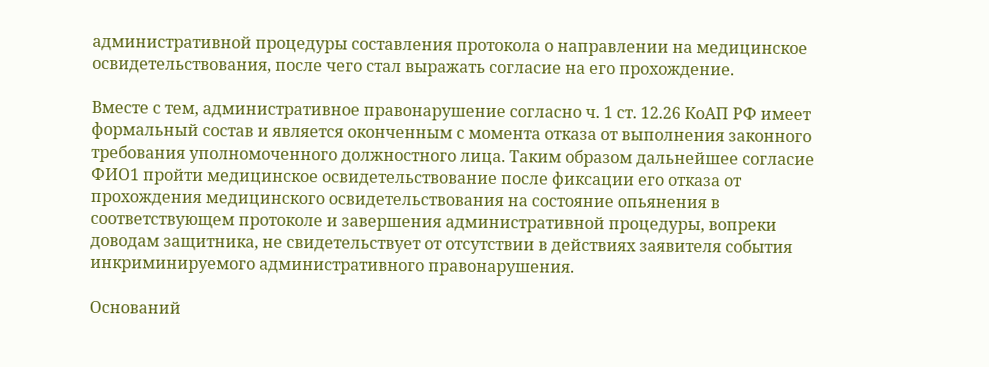административной процедуры составления протокола о направлении на медицинское освидетельствования, после чего стал выражать согласие на его прохождение.

Вместе с тем, административное правонарушение согласно ч. 1 ст. 12.26 КоАП РФ имеет формальный состав и является оконченным с момента отказа от выполнения законного требования уполномоченного должностного лица. Таким образом дальнейшее согласие ФИО1 пройти медицинское освидетельствование после фиксации его отказа от прохождения медицинского освидетельствования на состояние опьянения в соответствующем протоколе и завершения административной процедуры, вопреки доводам защитника, не свидетельствует от отсутствии в действиях заявителя события инкриминируемого административного правонарушения.

Оснований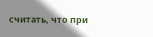считать, что при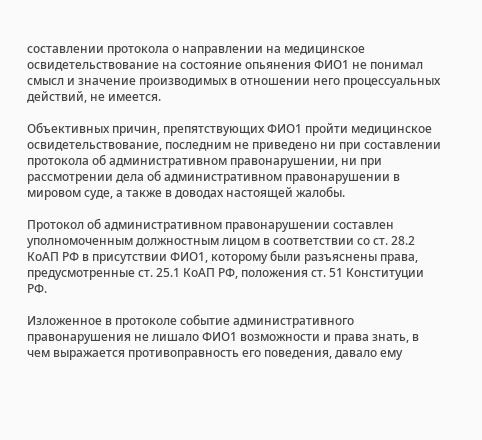составлении протокола о направлении на медицинское освидетельствование на состояние опьянения ФИО1 не понимал смысл и значение производимых в отношении него процессуальных действий, не имеется.

Объективных причин, препятствующих ФИО1 пройти медицинское освидетельствование, последним не приведено ни при составлении протокола об административном правонарушении, ни при рассмотрении дела об административном правонарушении в мировом суде, а также в доводах настоящей жалобы.

Протокол об административном правонарушении составлен уполномоченным должностным лицом в соответствии со ст. 28.2 КоАП РФ в присутствии ФИО1, которому были разъяснены права, предусмотренные ст. 25.1 КоАП РФ, положения ст. 51 Конституции РФ.

Изложенное в протоколе событие административного правонарушения не лишало ФИО1 возможности и права знать, в чем выражается противоправность его поведения, давало ему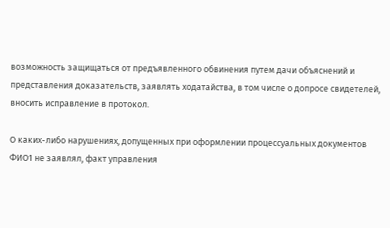возможность защищаться от предъявленного обвинения путем дачи объяснений и представления доказательств, заявлять ходатайства, в том числе о допросе свидетелей, вносить исправление в протокол.

О каких-либо нарушениях, допущенных при оформлении процессуальных документов ФИО1 не заявлял, факт управления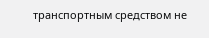транспортным средством не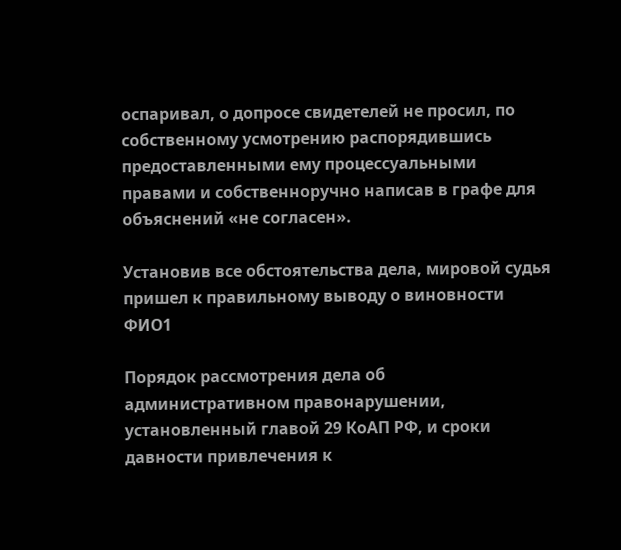оспаривал, о допросе свидетелей не просил, по собственному усмотрению распорядившись предоставленными ему процессуальными правами и собственноручно написав в графе для объяснений «не согласен».

Установив все обстоятельства дела, мировой судья пришел к правильному выводу о виновности ФИО1

Порядок рассмотрения дела об административном правонарушении, установленный главой 29 КоАП РФ, и сроки давности привлечения к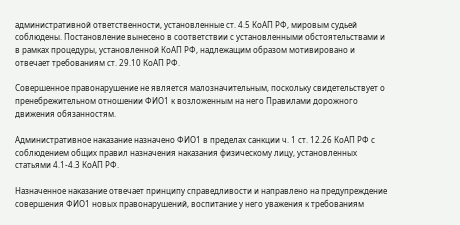административной ответственности, установленные ст. 4.5 КоАП РФ, мировым судьей соблюдены. Постановление вынесено в соответствии с установленными обстоятельствами и в рамках процедуры, установленной КоАП РФ, надлежащим образом мотивировано и отвечает требованиям ст. 29.10 КоАП РФ.

Совершенное правонарушение не является малозначительным, поскольку свидетельствует о пренебрежительном отношении ФИО1 к возложенным на него Правилами дорожного движения обязанностям.

Административное наказание назначено ФИО1 в пределах санкции ч. 1 ст. 12.26 КоАП РФ с соблюдением общих правил назначения наказания физическому лицу, установленных статьями 4.1-4.3 КоАП РФ.

Назначенное наказание отвечает принципу справедливости и направлено на предупреждение совершения ФИО1 новых правонарушений, воспитание у него уважения к требованиям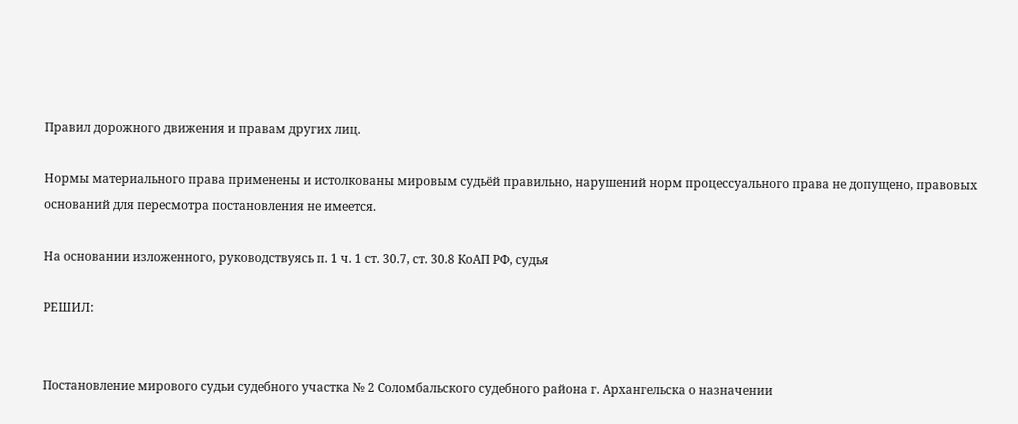Правил дорожного движения и правам других лиц.

Нормы материального права применены и истолкованы мировым судьёй правильно, нарушений норм процессуального права не допущено, правовых оснований для пересмотра постановления не имеется.

На основании изложенного, руководствуясь п. 1 ч. 1 ст. 30.7, ст. 30.8 КоАП РФ, судья

РЕШИЛ:


Постановление мирового судьи судебного участка № 2 Соломбальского судебного района г. Архангельска о назначении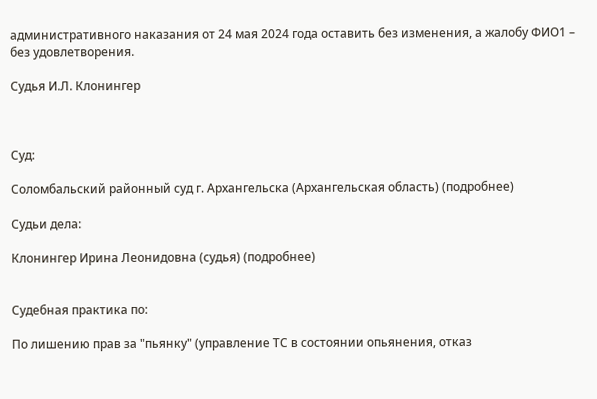административного наказания от 24 мая 2024 года оставить без изменения, а жалобу ФИО1 – без удовлетворения.

Судья И.Л. Клонингер



Суд:

Соломбальский районный суд г. Архангельска (Архангельская область) (подробнее)

Судьи дела:

Клонингер Ирина Леонидовна (судья) (подробнее)


Судебная практика по:

По лишению прав за "пьянку" (управление ТС в состоянии опьянения, отказ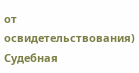от освидетельствования)
Судебная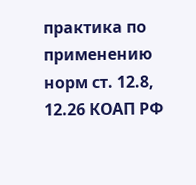практика по применению норм ст. 12.8, 12.26 КОАП РФ